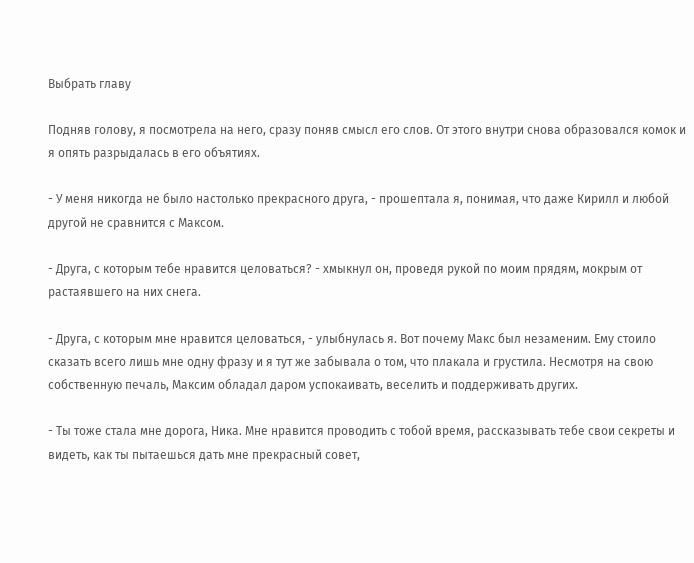Выбрать главу

Подняв голову, я посмотрела на него, сразу поняв смысл его слов. От этого внутри снова образовался комок и я опять разрыдалась в его объятиях.

- У меня никогда не было настолько прекрасного друга, - прошептала я, понимая, что даже Кирилл и любой другой не сравнится с Максом.

- Друга, с которым тебе нравится целоваться? - хмыкнул он, проведя рукой по моим прядям, мокрым от растаявшего на них снега.

- Друга, с которым мне нравится целоваться, - улыбнулась я. Вот почему Макс был незаменим. Ему стоило сказать всего лишь мне одну фразу и я тут же забывала о том, что плакала и грустила. Несмотря на свою собственную печаль, Максим обладал даром успокаивать, веселить и поддерживать других.

- Ты тоже стала мне дорога, Ника. Мне нравится проводить с тобой время, рассказывать тебе свои секреты и видеть, как ты пытаешься дать мне прекрасный совет,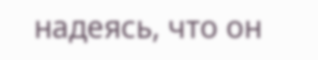надеясь, что он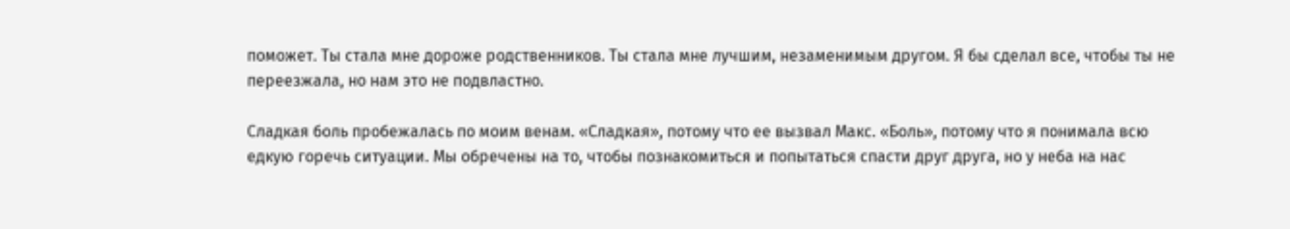поможет. Ты стала мне дороже родственников. Ты стала мне лучшим, незаменимым другом. Я бы сделал все, чтобы ты не переезжала, но нам это не подвластно.

Сладкая боль пробежалась по моим венам. «Сладкая», потому что ее вызвал Макс. «Боль», потому что я понимала всю едкую горечь ситуации. Мы обречены на то, чтобы познакомиться и попытаться спасти друг друга, но у неба на нас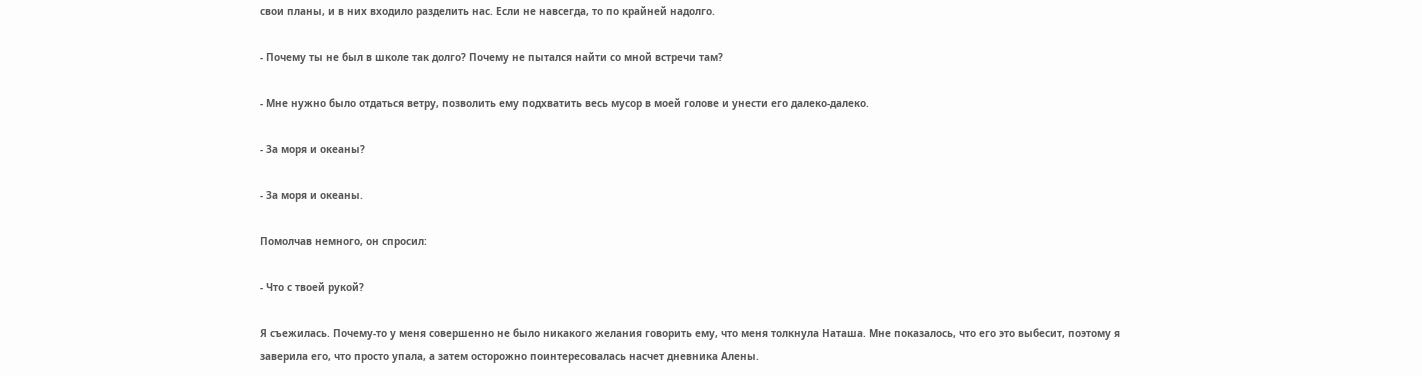свои планы, и в них входило разделить нас. Если не навсегда, то по крайней надолго.

- Почему ты не был в школе так долго? Почему не пытался найти со мной встречи там?

- Мне нужно было отдаться ветру, позволить ему подхватить весь мусор в моей голове и унести его далеко-далеко.

- За моря и океаны?

- За моря и океаны.

Помолчав немного, он спросил:

- Что с твоей рукой?

Я съежилась. Почему-то у меня совершенно не было никакого желания говорить ему, что меня толкнула Наташа. Мне показалось, что его это выбесит, поэтому я заверила его, что просто упала, а затем осторожно поинтересовалась насчет дневника Алены.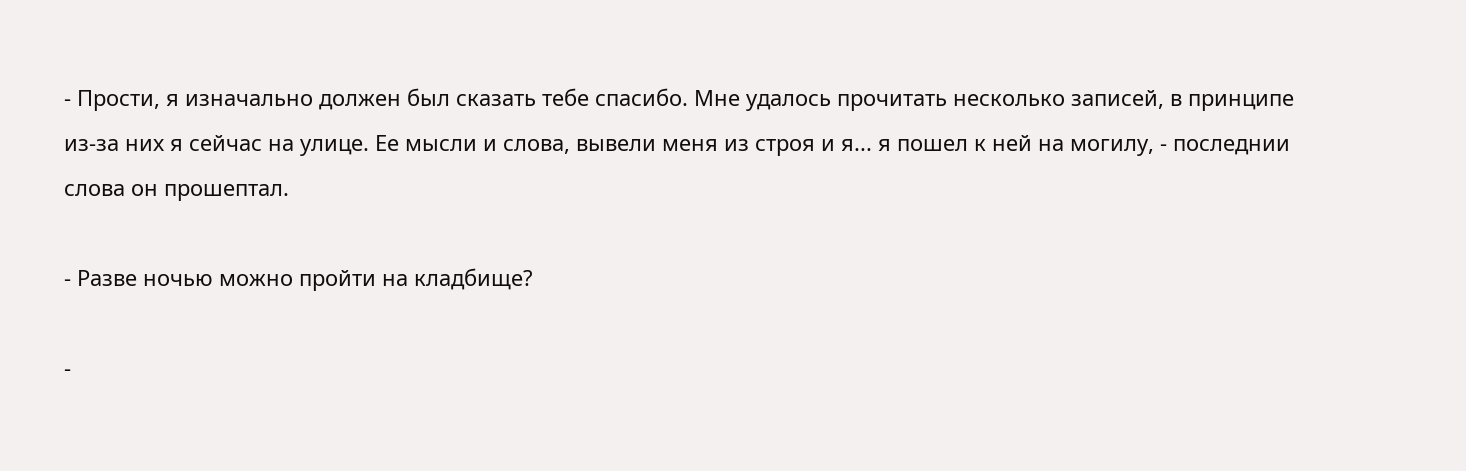- Прости, я изначально должен был сказать тебе спасибо. Мне удалось прочитать несколько записей, в принципе из-за них я сейчас на улице. Ее мысли и слова, вывели меня из строя и я... я пошел к ней на могилу, - последнии слова он прошептал.

- Разве ночью можно пройти на кладбище?

-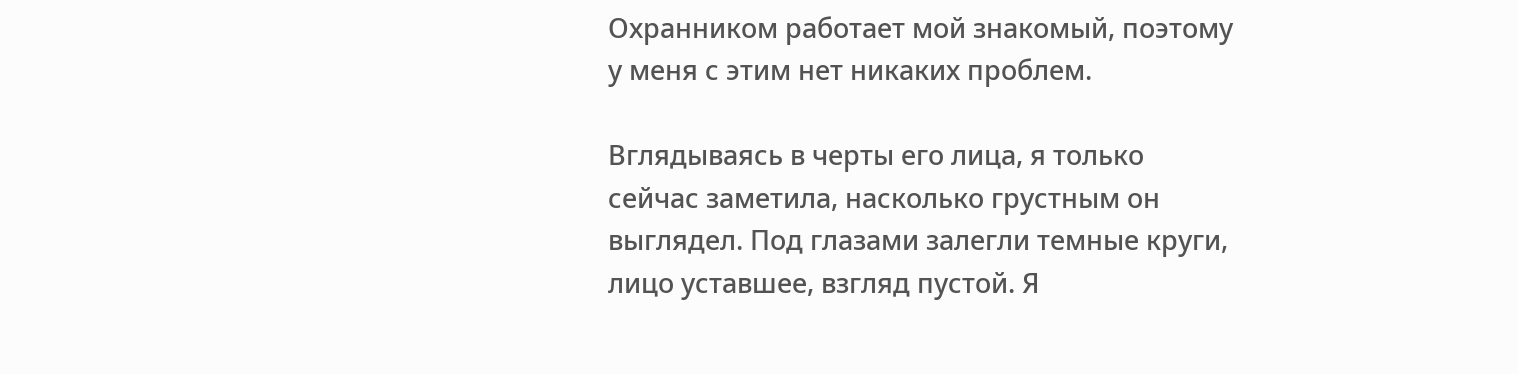Охранником работает мой знакомый, поэтому у меня с этим нет никаких проблем.

Вглядываясь в черты его лица, я только сейчас заметила, насколько грустным он выглядел. Под глазами залегли темные круги, лицо уставшее, взгляд пустой. Я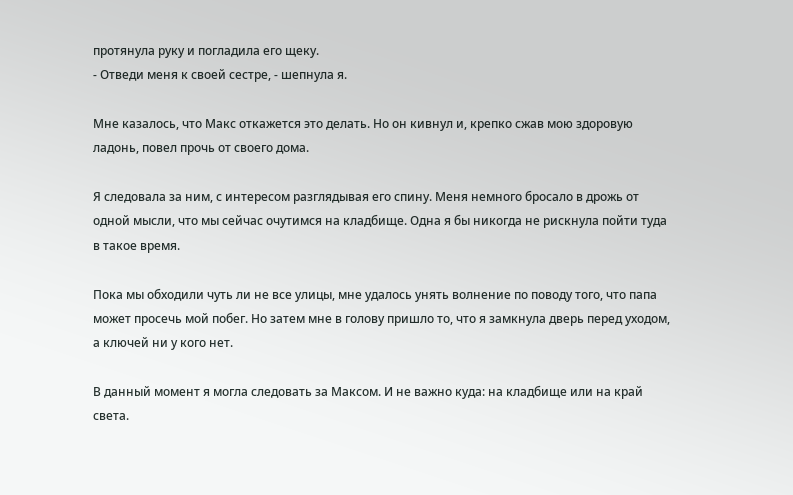протянула руку и погладила его щеку.
- Отведи меня к своей сестре, - шепнула я.

Мне казалось, что Макс откажется это делать. Но он кивнул и, крепко сжав мою здоровую ладонь, повел прочь от своего дома.

Я следовала за ним, с интересом разглядывая его спину. Меня немного бросало в дрожь от одной мысли, что мы сейчас очутимся на кладбище. Одна я бы никогда не рискнула пойти туда в такое время.

Пока мы обходили чуть ли не все улицы, мне удалось унять волнение по поводу того, что папа может просечь мой побег. Но затем мне в голову пришло то, что я замкнула дверь перед уходом, а ключей ни у кого нет.

В данный момент я могла следовать за Максом. И не важно куда: на кладбище или на край света.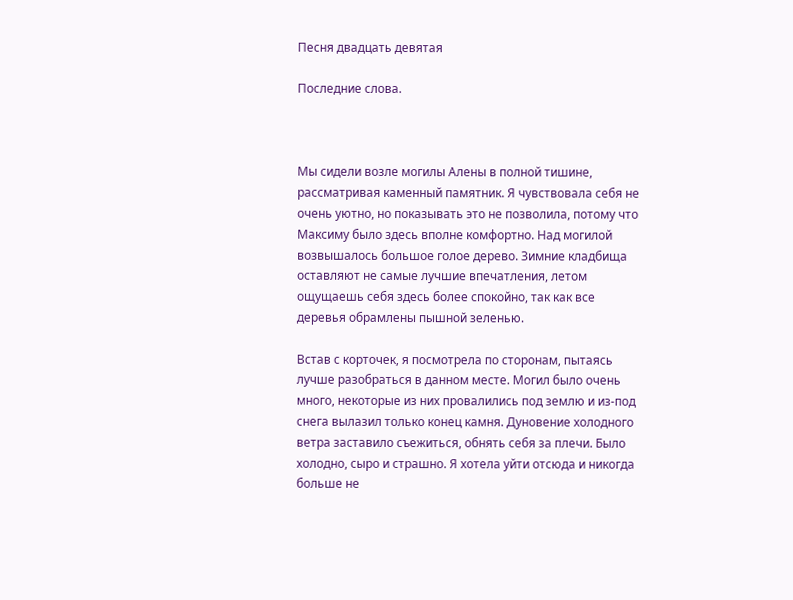Песня двадцать девятая

Последние слова.



Мы сидели возле могилы Алены в полной тишине, рассматривая каменный памятник. Я чувствовала себя не очень уютно, но показывать это не позволила, потому что Максиму было здесь вполне комфортно. Над могилой возвышалось большое голое дерево. Зимние кладбища оставляют не самые лучшие впечатления, летом ощущаешь себя здесь более спокойно, так как все деревья обрамлены пышной зеленью.

Встав с корточек, я посмотрела по сторонам, пытаясь лучше разобраться в данном месте. Могил было очень много, некоторые из них провалились под землю и из-под снега вылазил только конец камня. Дуновение холодного ветра заставило съежиться, обнять себя за плечи. Было холодно, сыро и страшно. Я хотела уйти отсюда и никогда больше не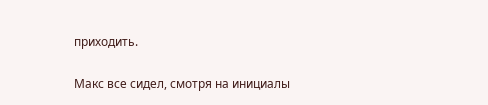приходить.

Макс все сидел, смотря на инициалы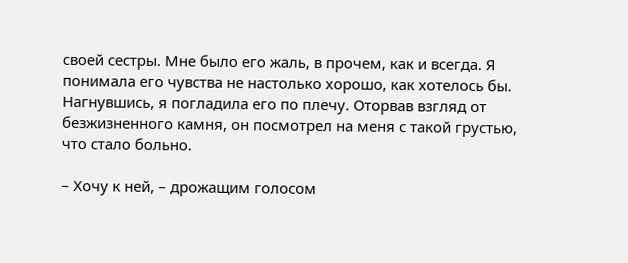своей сестры. Мне было его жаль, в прочем, как и всегда. Я понимала его чувства не настолько хорошо, как хотелось бы. Нагнувшись, я погладила его по плечу. Оторвав взгляд от безжизненного камня, он посмотрел на меня с такой грустью, что стало больно.

– Хочу к ней, – дрожащим голосом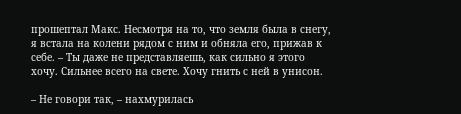прошептал Макс. Несмотря на то, что земля была в снегу, я встала на колени рядом с ним и обняла его, прижав к себе. – Ты даже не представляешь, как сильно я этого хочу. Сильнее всего на свете. Хочу гнить с ней в унисон.

– Не говори так, – нахмурилась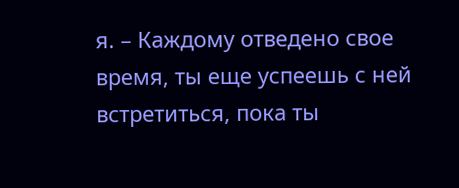я. – Каждому отведено свое время, ты еще успеешь с ней встретиться, пока ты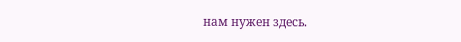нам нужен здесь.